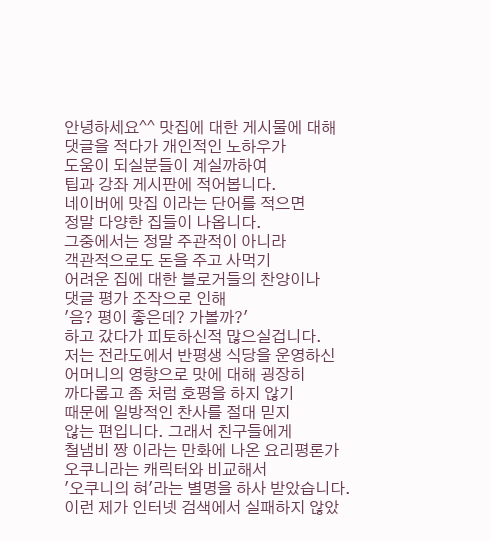안녕하세요^^ 맛집에 대한 게시물에 대해
댓글을 적다가 개인적인 노하우가
도움이 되실분들이 계실까하여
팁과 강좌 게시판에 적어봅니다.
네이버에 맛집 이라는 단어를 적으면
정말 다양한 집들이 나옵니다.
그중에서는 정말 주관적이 아니라
객관적으로도 돈을 주고 사먹기
어려운 집에 대한 블로거들의 찬양이나
댓글 평가 조작으로 인해
'음? 평이 좋은데? 가볼까?'
하고 갔다가 피토하신적 많으실겁니다.
저는 전라도에서 반평생 식당을 운영하신
어머니의 영향으로 맛에 대해 굉장히
까다롭고 좀 처럼 호평을 하지 않기
때문에 일방적인 찬사를 절대 믿지
않는 편입니다. 그래서 친구들에게
철냄비 짱 이라는 만화에 나온 요리평론가
오쿠니라는 캐릭터와 비교해서
'오쿠니의 혀'라는 별명을 하사 받았습니다.
이런 제가 인터넷 검색에서 실패하지 않았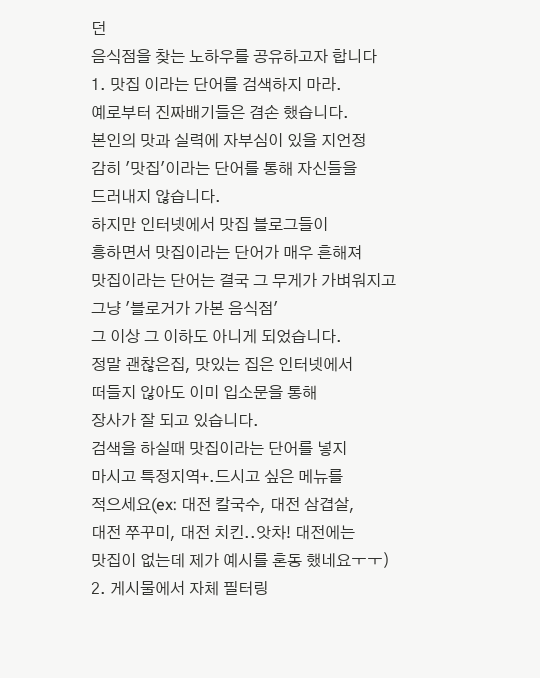던
음식점을 찾는 노하우를 공유하고자 합니다
1. 맛집 이라는 단어를 검색하지 마라.
예로부터 진짜배기들은 겸손 했습니다.
본인의 맛과 실력에 자부심이 있을 지언정
감히 '맛집'이라는 단어를 통해 자신들을
드러내지 않습니다.
하지만 인터넷에서 맛집 블로그들이
흥하면서 맛집이라는 단어가 매우 흔해져
맛집이라는 단어는 결국 그 무게가 가벼워지고
그냥 '블로거가 가본 음식점'
그 이상 그 이하도 아니게 되었습니다.
정말 괜찮은집, 맛있는 집은 인터넷에서
떠들지 않아도 이미 입소문을 통해
장사가 잘 되고 있습니다.
검색을 하실때 맛집이라는 단어를 넣지
마시고 특정지역+.드시고 싶은 메뉴를
적으세요(ex: 대전 칼국수, 대전 삼겹살,
대전 쭈꾸미, 대전 치킨..앗차! 대전에는
맛집이 없는데 제가 예시를 혼동 했네요ㅜㅜ)
2. 게시물에서 자체 필터링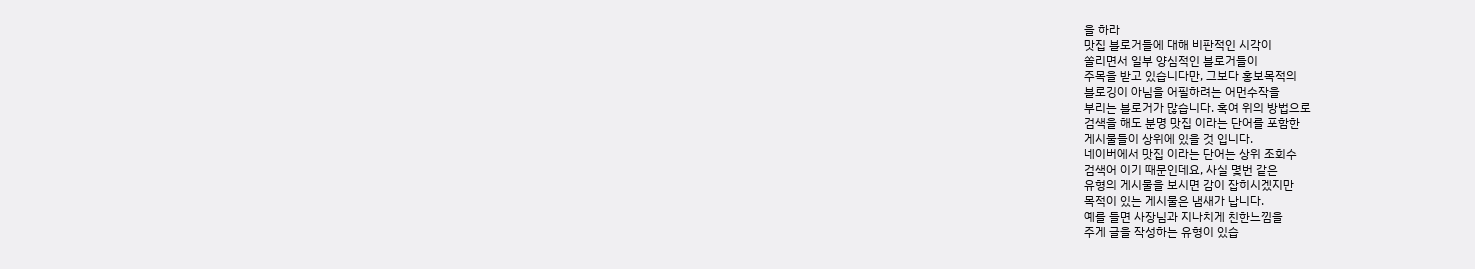을 하라
맛집 블로거들에 대해 비판적인 시각이
쏠리면서 일부 양심적인 블로거들이
주목을 받고 있습니다만, 그보다 홍보목적의
블로깅이 아님을 어필하려는 어먼수작을
부리는 블로거가 많습니다. 혹여 위의 방법으로
검색을 해도 분명 맛집 이라는 단어를 포함한
게시물들이 상위에 있을 것 입니다.
네이버에서 맛집 이라는 단어는 상위 조회수
검색어 이기 때문인데요, 사실 몇번 같은
유형의 게시물을 보시면 감이 잡히시겠지만
목적이 있는 게시물은 냄새가 납니다.
예를 들면 사장님과 지나치게 친한느낌을
주게 글을 작성하는 유형이 있습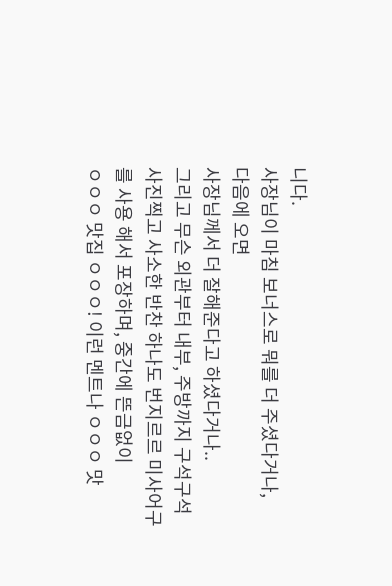니다.
사장님이 마침 보너스로 뭐를 더 주셨다거나,
다음에 오면
사장님께서 더 잘해준다고 하셨다거나..
그리고 무슨 외관부터 내부, 주방까지 구석구석
사진찍고 사소한 반찬 하나도 번지르르 미사어구
를 사용 해서 포장하며, 중간에 뜬금없이
ㅇㅇㅇ 맛집 ㅇㅇㅇ! 이런 멘트나 ㅇㅇㅇ 맛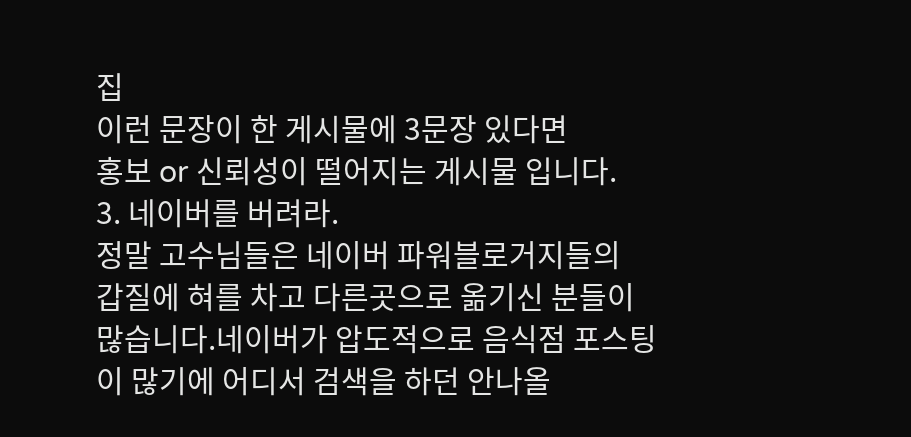집
이런 문장이 한 게시물에 3문장 있다면
홍보 or 신뢰성이 떨어지는 게시물 입니다.
3. 네이버를 버려라.
정말 고수님들은 네이버 파워블로거지들의
갑질에 혀를 차고 다른곳으로 옮기신 분들이
많습니다.네이버가 압도적으로 음식점 포스팅
이 많기에 어디서 검색을 하던 안나올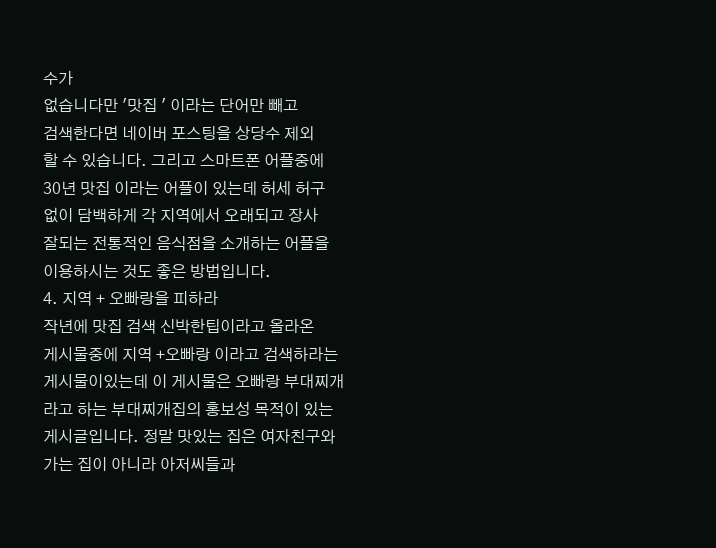수가
없습니다만 '맛집 ' 이라는 단어만 빼고
검색한다면 네이버 포스팅을 상당수 제외
할 수 있습니다. 그리고 스마트폰 어플중에
30년 맛집 이라는 어플이 있는데 허세 허구
없이 담백하게 각 지역에서 오래되고 장사
잘되는 전통적인 음식점을 소개하는 어플을
이용하시는 것도 좋은 방법입니다.
4. 지역 + 오빠랑을 피하라
작년에 맛집 검색 신박한팁이라고 올라온
게시물중에 지역 +오빠랑 이라고 검색하라는
게시물이있는데 이 게시물은 오빠랑 부대찌개
라고 하는 부대찌개집의 홍보성 목적이 있는
게시글입니다. 정말 맛있는 집은 여자친구와
가는 집이 아니라 아저씨들과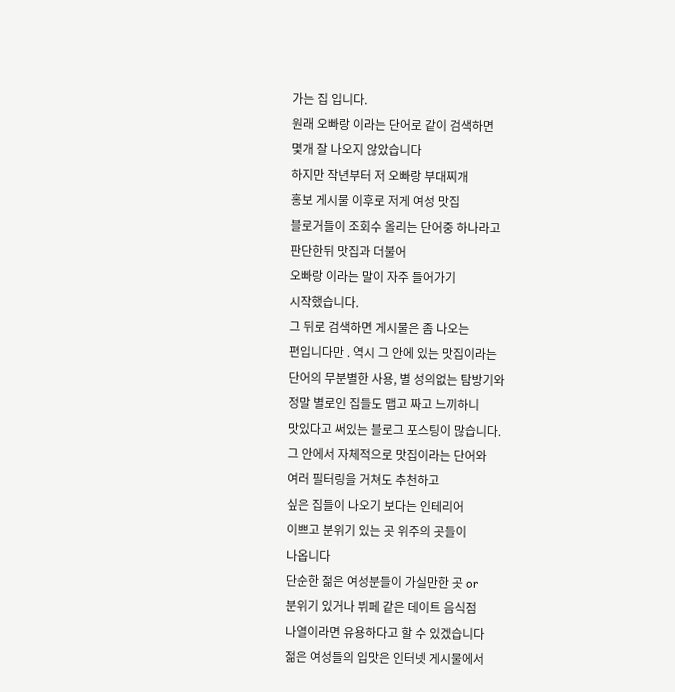가는 집 입니다.
원래 오빠랑 이라는 단어로 같이 검색하면
몇개 잘 나오지 않았습니다
하지만 작년부터 저 오빠랑 부대찌개
홍보 게시물 이후로 저게 여성 맛집
블로거들이 조회수 올리는 단어중 하나라고
판단한뒤 맛집과 더불어
오빠랑 이라는 말이 자주 들어가기
시작했습니다.
그 뒤로 검색하면 게시물은 좀 나오는
편입니다만 . 역시 그 안에 있는 맛집이라는
단어의 무분별한 사용, 별 성의없는 탐방기와
정말 별로인 집들도 맵고 짜고 느끼하니
맛있다고 써있는 블로그 포스팅이 많습니다.
그 안에서 자체적으로 맛집이라는 단어와
여러 필터링을 거쳐도 추천하고
싶은 집들이 나오기 보다는 인테리어
이쁘고 분위기 있는 곳 위주의 곳들이
나옵니다
단순한 젊은 여성분들이 가실만한 곳 or
분위기 있거나 뷔페 같은 데이트 음식점
나열이라면 유용하다고 할 수 있겠습니다
젊은 여성들의 입맛은 인터넷 게시물에서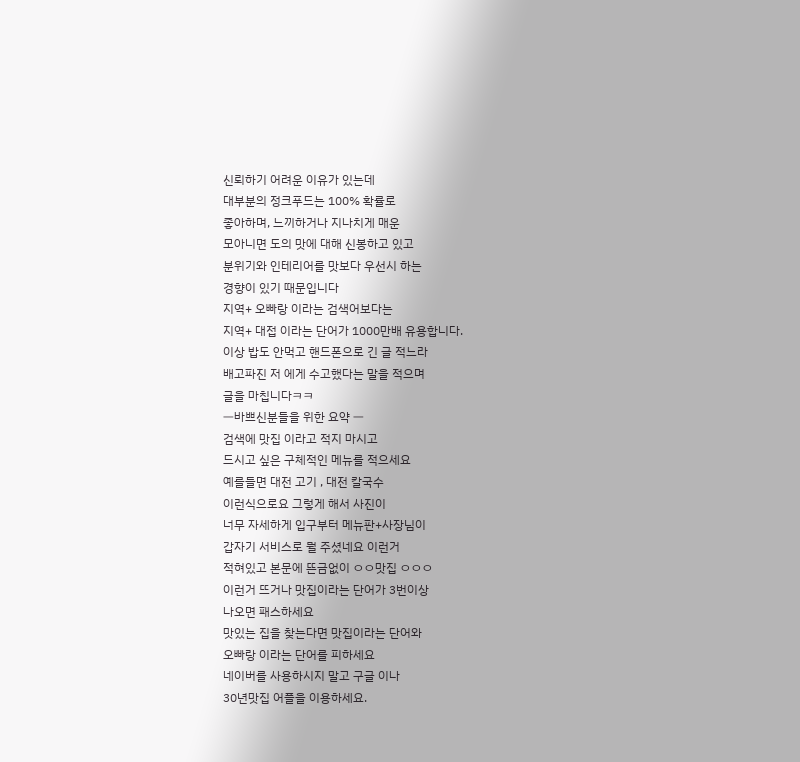신뢰하기 어려운 이유가 있는데
대부분의 정크푸드는 100% 확률로
좋아하며, 느끼하거나 지나치게 매운
모아니면 도의 맛에 대해 신봉하고 있고
분위기와 인테리어를 맛보다 우선시 하는
경향이 있기 때문입니다
지역+ 오빠랑 이라는 검색어보다는
지역+ 대접 이라는 단어가 1000만배 유용합니다.
이상 밥도 안먹고 핸드폰으로 긴 글 적느라
배고파진 저 에게 수고했다는 말을 적으며
글을 마칩니다ㅋㅋ
ㅡ바쁘신분들을 위한 요약 ㅡ
검색에 맛집 이라고 적지 마시고
드시고 싶은 구체적인 메뉴를 적으세요
예를들면 대전 고기 , 대전 칼국수
이런식으로요 그렇게 해서 사진이
너무 자세하게 입구부터 메뉴판+사장님이
갑자기 서비스로 뭘 주셨네요 이런거
적혀있고 본문에 뜬금없이 ㅇㅇ맛집 ㅇㅇㅇ
이런거 뜨거나 맛집이라는 단어가 3번이상
나오면 패스하세요
맛있는 집을 찾는다면 맛집이라는 단어와
오빠랑 이라는 단어를 피하세요
네이버를 사용하시지 말고 구글 이나
30년맛집 어플을 이용하세요.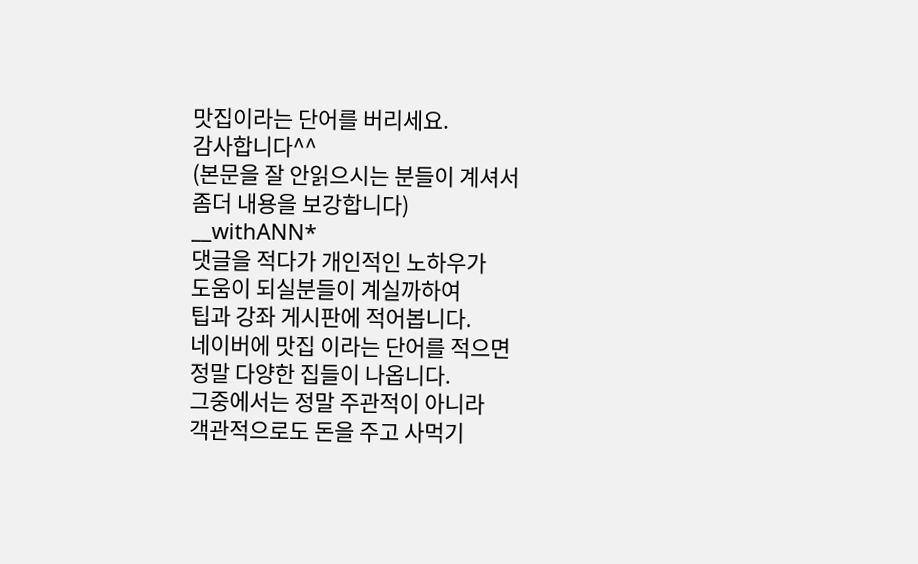맛집이라는 단어를 버리세요.
감사합니다^^
(본문을 잘 안읽으시는 분들이 계셔서
좀더 내용을 보강합니다)
__withANN*
댓글을 적다가 개인적인 노하우가
도움이 되실분들이 계실까하여
팁과 강좌 게시판에 적어봅니다.
네이버에 맛집 이라는 단어를 적으면
정말 다양한 집들이 나옵니다.
그중에서는 정말 주관적이 아니라
객관적으로도 돈을 주고 사먹기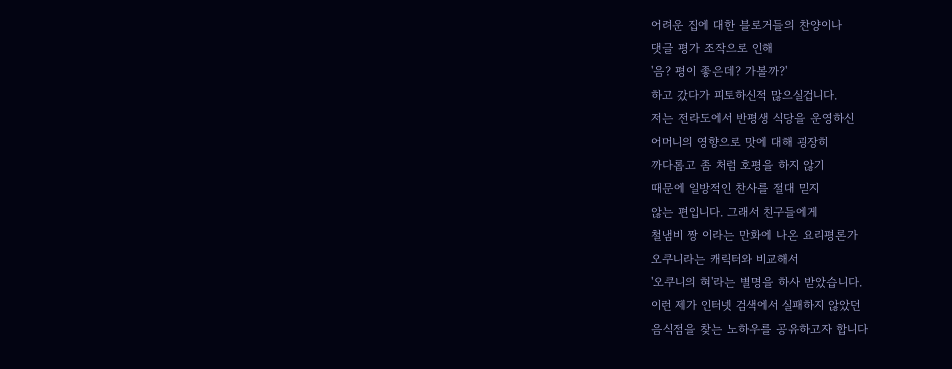어려운 집에 대한 블로거들의 찬양이나
댓글 평가 조작으로 인해
'음? 평이 좋은데? 가볼까?'
하고 갔다가 피토하신적 많으실겁니다.
저는 전라도에서 반평생 식당을 운영하신
어머니의 영향으로 맛에 대해 굉장히
까다롭고 좀 처럼 호평을 하지 않기
때문에 일방적인 찬사를 절대 믿지
않는 편입니다. 그래서 친구들에게
철냄비 짱 이라는 만화에 나온 요리평론가
오쿠니라는 캐릭터와 비교해서
'오쿠니의 혀'라는 별명을 하사 받았습니다.
이런 제가 인터넷 검색에서 실패하지 않았던
음식점을 찾는 노하우를 공유하고자 합니다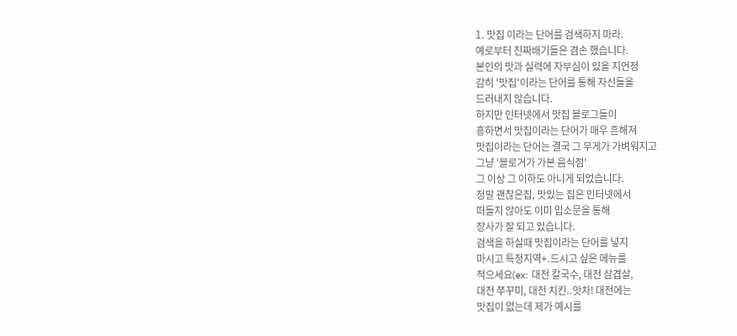1. 맛집 이라는 단어를 검색하지 마라.
예로부터 진짜배기들은 겸손 했습니다.
본인의 맛과 실력에 자부심이 있을 지언정
감히 '맛집'이라는 단어를 통해 자신들을
드러내지 않습니다.
하지만 인터넷에서 맛집 블로그들이
흥하면서 맛집이라는 단어가 매우 흔해져
맛집이라는 단어는 결국 그 무게가 가벼워지고
그냥 '블로거가 가본 음식점'
그 이상 그 이하도 아니게 되었습니다.
정말 괜찮은집, 맛있는 집은 인터넷에서
떠들지 않아도 이미 입소문을 통해
장사가 잘 되고 있습니다.
검색을 하실때 맛집이라는 단어를 넣지
마시고 특정지역+.드시고 싶은 메뉴를
적으세요(ex: 대전 칼국수, 대전 삼겹살,
대전 쭈꾸미, 대전 치킨..앗차! 대전에는
맛집이 없는데 제가 예시를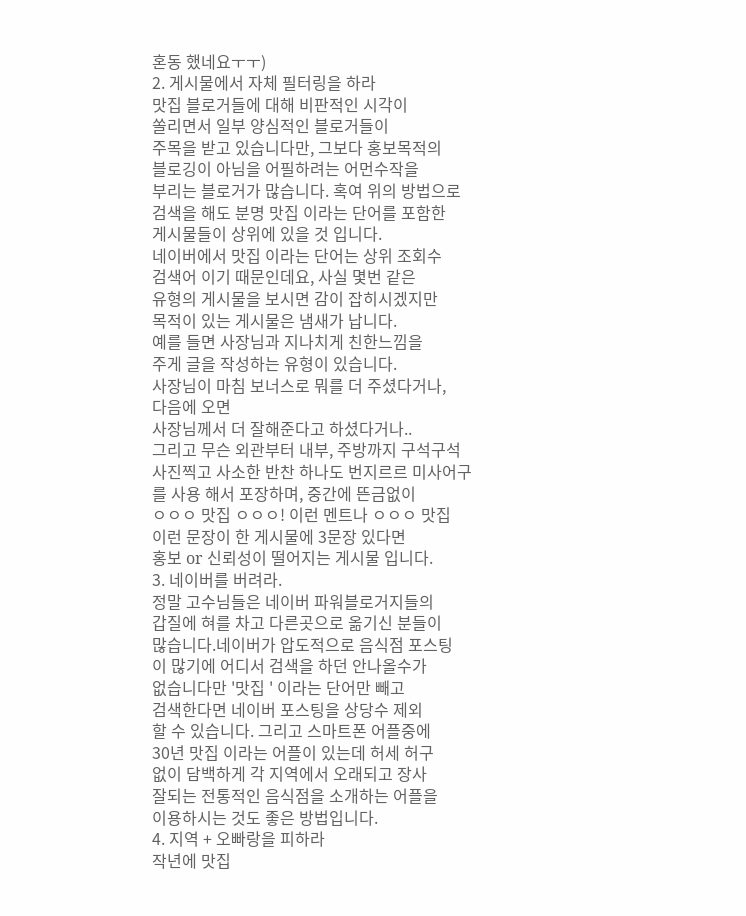혼동 했네요ㅜㅜ)
2. 게시물에서 자체 필터링을 하라
맛집 블로거들에 대해 비판적인 시각이
쏠리면서 일부 양심적인 블로거들이
주목을 받고 있습니다만, 그보다 홍보목적의
블로깅이 아님을 어필하려는 어먼수작을
부리는 블로거가 많습니다. 혹여 위의 방법으로
검색을 해도 분명 맛집 이라는 단어를 포함한
게시물들이 상위에 있을 것 입니다.
네이버에서 맛집 이라는 단어는 상위 조회수
검색어 이기 때문인데요, 사실 몇번 같은
유형의 게시물을 보시면 감이 잡히시겠지만
목적이 있는 게시물은 냄새가 납니다.
예를 들면 사장님과 지나치게 친한느낌을
주게 글을 작성하는 유형이 있습니다.
사장님이 마침 보너스로 뭐를 더 주셨다거나,
다음에 오면
사장님께서 더 잘해준다고 하셨다거나..
그리고 무슨 외관부터 내부, 주방까지 구석구석
사진찍고 사소한 반찬 하나도 번지르르 미사어구
를 사용 해서 포장하며, 중간에 뜬금없이
ㅇㅇㅇ 맛집 ㅇㅇㅇ! 이런 멘트나 ㅇㅇㅇ 맛집
이런 문장이 한 게시물에 3문장 있다면
홍보 or 신뢰성이 떨어지는 게시물 입니다.
3. 네이버를 버려라.
정말 고수님들은 네이버 파워블로거지들의
갑질에 혀를 차고 다른곳으로 옮기신 분들이
많습니다.네이버가 압도적으로 음식점 포스팅
이 많기에 어디서 검색을 하던 안나올수가
없습니다만 '맛집 ' 이라는 단어만 빼고
검색한다면 네이버 포스팅을 상당수 제외
할 수 있습니다. 그리고 스마트폰 어플중에
30년 맛집 이라는 어플이 있는데 허세 허구
없이 담백하게 각 지역에서 오래되고 장사
잘되는 전통적인 음식점을 소개하는 어플을
이용하시는 것도 좋은 방법입니다.
4. 지역 + 오빠랑을 피하라
작년에 맛집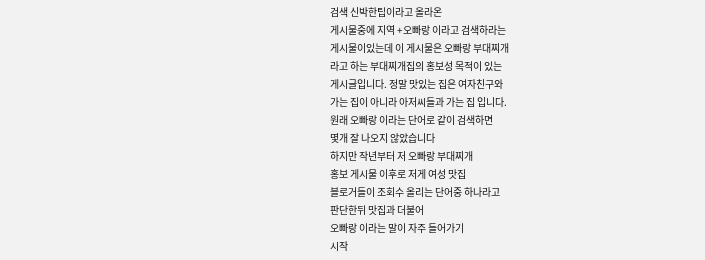검색 신박한팁이라고 올라온
게시물중에 지역 +오빠랑 이라고 검색하라는
게시물이있는데 이 게시물은 오빠랑 부대찌개
라고 하는 부대찌개집의 홍보성 목적이 있는
게시글입니다. 정말 맛있는 집은 여자친구와
가는 집이 아니라 아저씨들과 가는 집 입니다.
원래 오빠랑 이라는 단어로 같이 검색하면
몇개 잘 나오지 않았습니다
하지만 작년부터 저 오빠랑 부대찌개
홍보 게시물 이후로 저게 여성 맛집
블로거들이 조회수 올리는 단어중 하나라고
판단한뒤 맛집과 더불어
오빠랑 이라는 말이 자주 들어가기
시작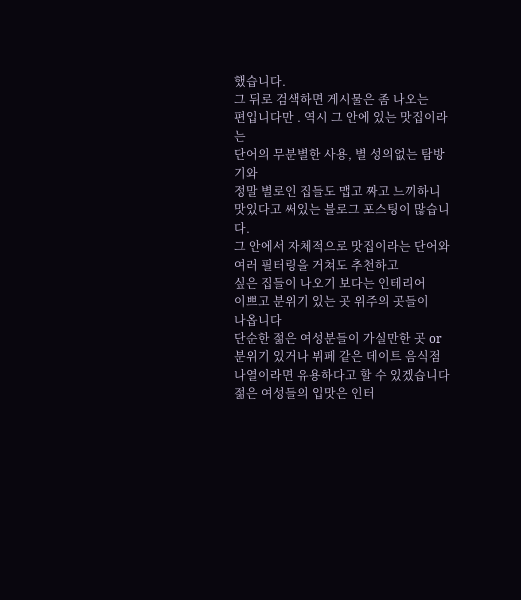했습니다.
그 뒤로 검색하면 게시물은 좀 나오는
편입니다만 . 역시 그 안에 있는 맛집이라는
단어의 무분별한 사용, 별 성의없는 탐방기와
정말 별로인 집들도 맵고 짜고 느끼하니
맛있다고 써있는 블로그 포스팅이 많습니다.
그 안에서 자체적으로 맛집이라는 단어와
여러 필터링을 거쳐도 추천하고
싶은 집들이 나오기 보다는 인테리어
이쁘고 분위기 있는 곳 위주의 곳들이
나옵니다
단순한 젊은 여성분들이 가실만한 곳 or
분위기 있거나 뷔페 같은 데이트 음식점
나열이라면 유용하다고 할 수 있겠습니다
젊은 여성들의 입맛은 인터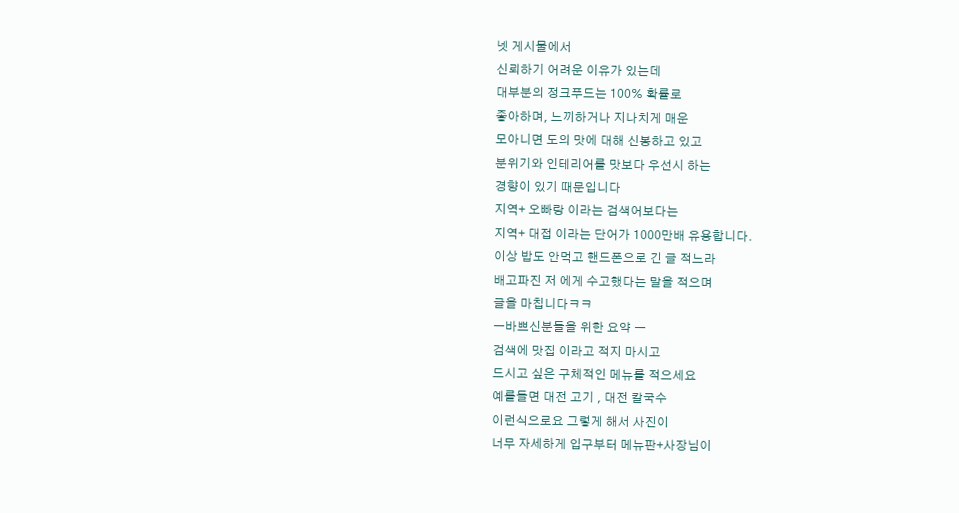넷 게시물에서
신뢰하기 어려운 이유가 있는데
대부분의 정크푸드는 100% 확률로
좋아하며, 느끼하거나 지나치게 매운
모아니면 도의 맛에 대해 신봉하고 있고
분위기와 인테리어를 맛보다 우선시 하는
경향이 있기 때문입니다
지역+ 오빠랑 이라는 검색어보다는
지역+ 대접 이라는 단어가 1000만배 유용합니다.
이상 밥도 안먹고 핸드폰으로 긴 글 적느라
배고파진 저 에게 수고했다는 말을 적으며
글을 마칩니다ㅋㅋ
ㅡ바쁘신분들을 위한 요약 ㅡ
검색에 맛집 이라고 적지 마시고
드시고 싶은 구체적인 메뉴를 적으세요
예를들면 대전 고기 , 대전 칼국수
이런식으로요 그렇게 해서 사진이
너무 자세하게 입구부터 메뉴판+사장님이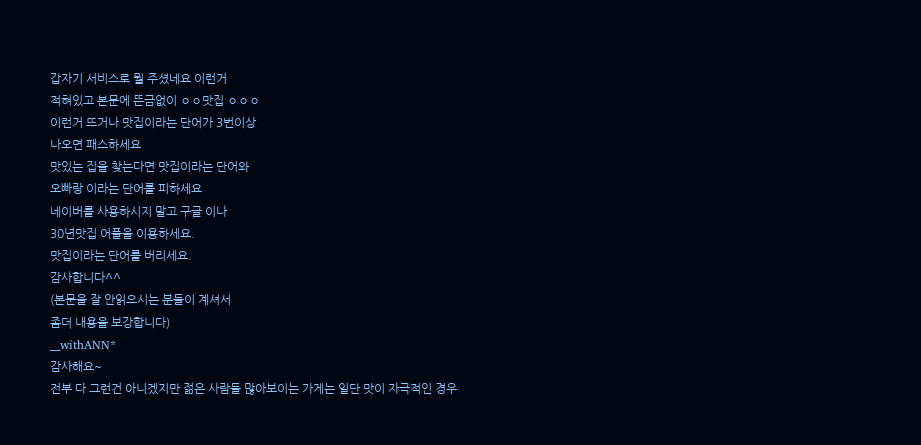갑자기 서비스로 뭘 주셨네요 이런거
적혀있고 본문에 뜬금없이 ㅇㅇ맛집 ㅇㅇㅇ
이런거 뜨거나 맛집이라는 단어가 3번이상
나오면 패스하세요
맛있는 집을 찾는다면 맛집이라는 단어와
오빠랑 이라는 단어를 피하세요
네이버를 사용하시지 말고 구글 이나
30년맛집 어플을 이용하세요.
맛집이라는 단어를 버리세요.
감사합니다^^
(본문을 잘 안읽으시는 분들이 계셔서
좀더 내용을 보강합니다)
__withANN*
감사해요~
전부 다 그런건 아니겠지만 젊은 사람들 많아보이는 가게는 일단 맛이 자극적인 경우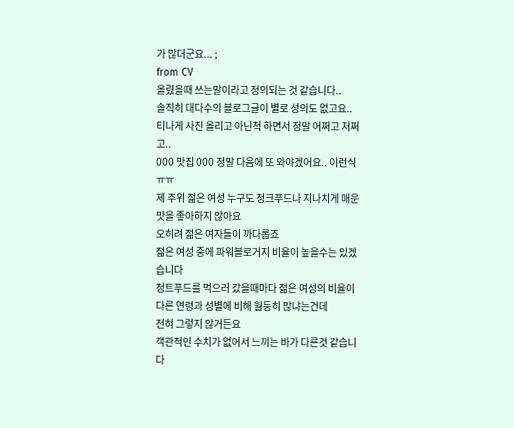가 많더군요... ;
from CV
올렸을때 쓰는말이라고 정의되는 것 같습니다..
솔직히 대다수의 블로그글이 별로 성의도 없고요..
티나게 사진 올리고 아닌척 하면서 정말 어쩌고 저쩌고..
000 맛집 000 정말 다음에 또 와야겠어요.. 이런식 ㅠㅠ
제 주위 젊은 여성 누구도 정크푸드나 지나치게 매운 맛을 좋아하지 않아요
오히려 젊은 여자들이 까다롭죠
젊은 여성 중에 파워블로거지 비율이 높을수는 있겠습니다
정트푸드를 먹으러 갔을때마다 젊은 여성의 비율이 다른 연령과 성별에 비해 월등히 많냐는건데
전혀 그렇지 않거든요
객관적인 수치가 없어서 느끼는 바가 다른것 같습니다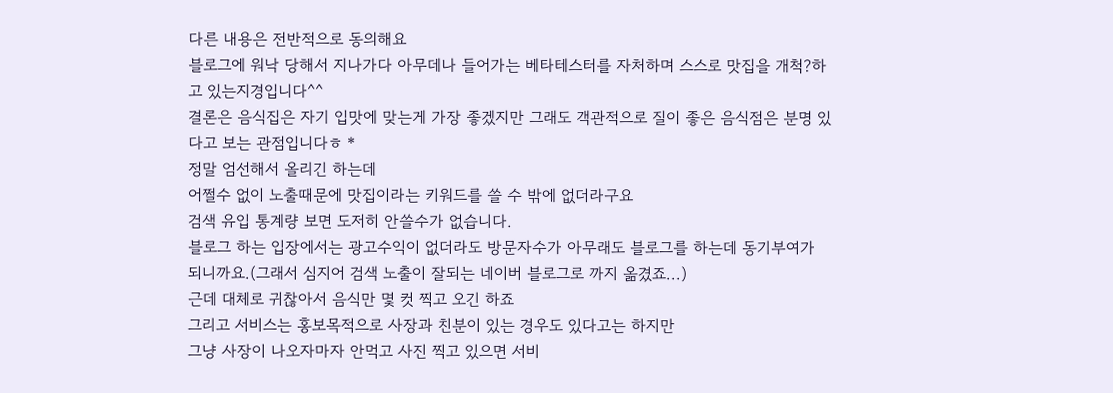다른 내용은 전반적으로 동의해요
블로그에 워낙 당해서 지나가다 아무데나 들어가는 베타테스터를 자처하며 스스로 맛집을 개척?하고 있는지경입니다^^
결론은 음식집은 자기 입맛에 맞는게 가장 좋겠지만 그래도 객관적으로 질이 좋은 음식점은 분명 있다고 보는 관점입니다ㅎ *
정말 엄선해서 올리긴 하는데
어쩔수 없이 노출때문에 맛집이라는 키워드를 쓸 수 밖에 없더라구요
검색 유입 통계량 보면 도저히 안쓸수가 없습니다.
블로그 하는 입장에서는 광고수익이 없더라도 방문자수가 아무래도 블로그를 하는데 동기부여가 되니까요.(그래서 심지어 검색 노출이 잘되는 네이버 블로그로 까지 옮겼죠...)
근데 대체로 귀찮아서 음식만 몇 컷 찍고 오긴 하죠
그리고 서비스는 홍보목적으로 사장과 친분이 있는 경우도 있다고는 하지만
그냥 사장이 나오자마자 안먹고 사진 찍고 있으면 서비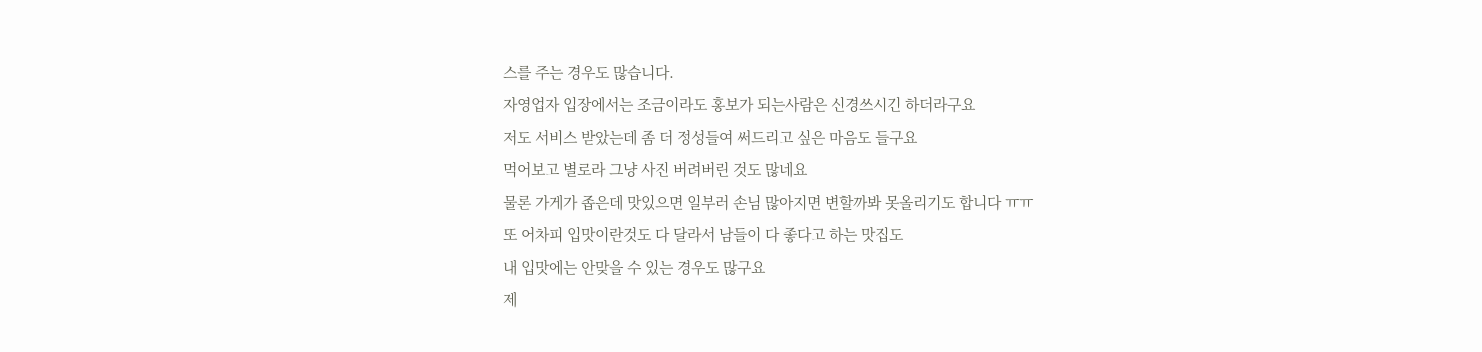스를 주는 경우도 많습니다.
자영업자 입장에서는 조금이라도 홍보가 되는사람은 신경쓰시긴 하더라구요
저도 서비스 받았는데 좀 더 정성들여 써드리고 싶은 마음도 들구요
먹어보고 별로라 그냥 사진 버려버린 것도 많네요
물론 가게가 좁은데 맛있으면 일부러 손님 많아지면 변할까봐 못올리기도 합니다 ㅠㅠ
또 어차피 입맛이란것도 다 달라서 남들이 다 좋다고 하는 맛집도
내 입맛에는 안맞을 수 있는 경우도 많구요
제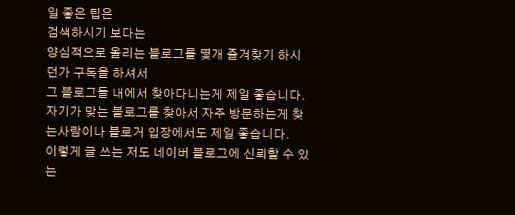일 좋은 팁은
검색하시기 보다는
양심적으로 올리는 블로그를 몇개 즐겨찾기 하시던가 구독을 하셔서
그 블로그들 내에서 찾아다니는게 제일 좋습니다.
자기가 맞는 블로그를 찾아서 자주 방문하는게 찾는사람이나 블로거 입장에서도 제일 좋습니다.
이렇게 글 쓰는 저도 네이버 블로그에 신뢰할 수 있는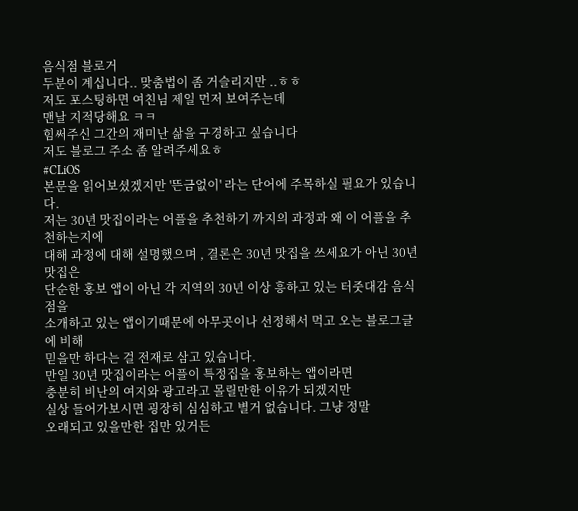음식점 블로거
두분이 계십니다.. 맞춤법이 좀 거슬리지만 ..ㅎㅎ
저도 포스팅하면 여친님 제일 먼저 보여주는데
맨날 지적당해요 ㅋㅋ
힘써주신 그간의 재미난 삶을 구경하고 싶습니다
저도 블로그 주소 좀 알려주세요ㅎ
#CLiOS
본문을 읽어보셨겠지만 '뜬금없이' 라는 단어에 주목하실 필요가 있습니다.
저는 30년 맛집이라는 어플을 추천하기 까지의 과정과 왜 이 어플을 추천하는지에
대해 과정에 대해 설명했으며 , 결론은 30년 맛집을 쓰세요가 아닌 30년 맛집은
단순한 홍보 앱이 아닌 각 지역의 30년 이상 흥하고 있는 터줏대감 음식점을
소개하고 있는 앱이기때문에 아무곳이나 선정해서 먹고 오는 블로그글에 비해
믿을만 하다는 걸 전재로 삼고 있습니다.
만일 30년 맛집이라는 어플이 특정집을 홍보하는 앱이라면
충분히 비난의 여지와 광고라고 몰릴만한 이유가 되겠지만
실상 들어가보시면 굉장히 심심하고 별거 없습니다. 그냥 정말
오래되고 있을만한 집만 있거든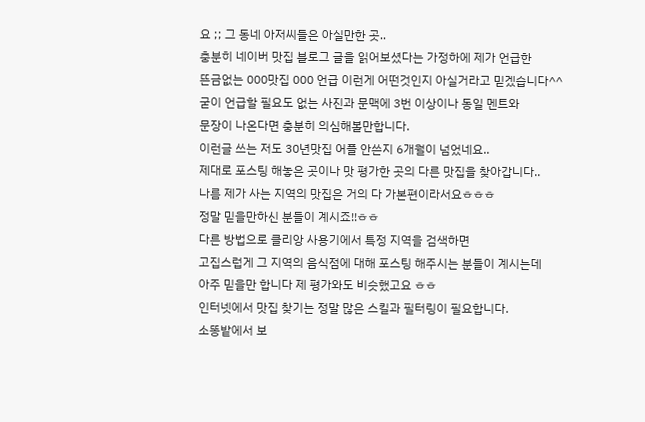요 ;; 그 동네 아저씨들은 아실만한 곳..
충분히 네이버 맛집 블로그 글을 읽어보셨다는 가정하에 제가 언급한
뜬금없는 000맛집 000 언급 이런게 어떤것인지 아실거라고 믿겠습니다^^
굳이 언급할 필요도 없는 사진과 문맥에 3번 이상이나 동일 멘트와
문장이 나온다면 충분히 의심해볼만합니다.
이런글 쓰는 저도 30년맛집 어플 안쓴지 6개월이 넘었네요..
제대로 포스팅 해놓은 곳이나 맛 평가한 곳의 다른 맛집을 찾아갑니다..
나름 제가 사는 지역의 맛집은 거의 다 가본편이라서요ㅎㅎㅎ
정말 믿을만하신 분들이 계시죠!!ㅎㅎ
다른 방법으로 클리앙 사용기에서 특정 지역을 검색하면
고집스럽게 그 지역의 음식점에 대해 포스팅 해주시는 분들이 계시는데
아주 믿을만 합니다 제 평가와도 비슷했고요 ㅎㅎ
인터넷에서 맛집 찾기는 정말 많은 스킬과 필터링이 필요합니다.
소똥밭에서 보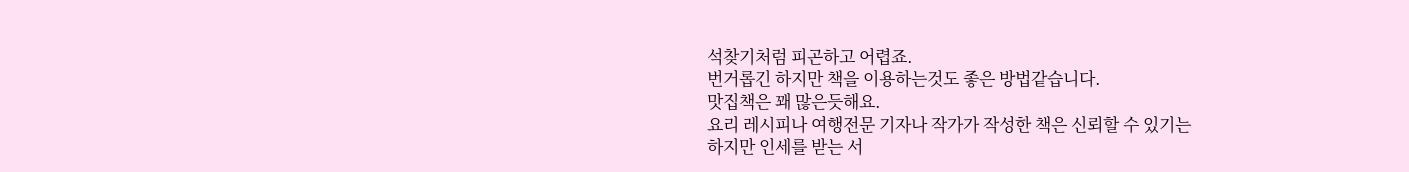석찾기처럼 피곤하고 어렵죠.
번거롭긴 하지만 책을 이용하는것도 좋은 방법같습니다.
맛집책은 꽤 많은듯해요.
요리 레시피나 여행전문 기자나 작가가 작성한 책은 신뢰할 수 있기는
하지만 인세를 받는 서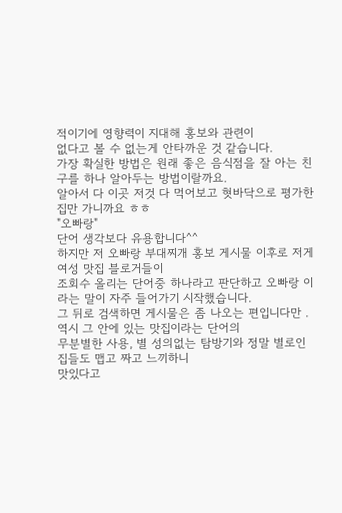적이기에 영향력이 지대해 홍보와 관련이
없다고 볼 수 없는게 안타까운 것 같습니다.
가장 확실한 방법은 원래 좋은 음식점을 잘 아는 친구를 하나 알아두는 방법이랄까요.
알아서 다 이곳 저것 다 먹어보고 혓바닥으로 평가한 집만 가니까요 ㅎㅎ
"오빠랑"
단어 생각보다 유용합니다^^
하지만 저 오빠랑 부대찌개 홍보 게시물 이후로 저게 여성 맛집 블로거들이
조회수 올리는 단어중 하나라고 판단하고 오빠랑 이라는 말이 자주 들어가기 시작했습니다.
그 뒤로 검색하면 게시물은 좀 나오는 편입니다만 . 역시 그 안에 있는 맛집이라는 단어의
무분별한 사용, 별 성의없는 탐방기와 정말 별로인 집들도 맵고 짜고 느끼하니
맛있다고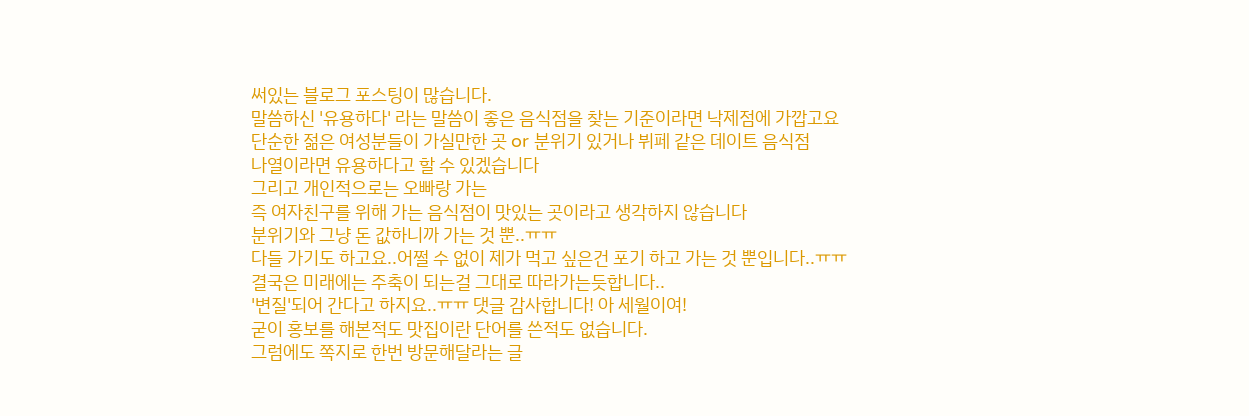써있는 블로그 포스팅이 많습니다.
말씀하신 '유용하다' 라는 말씀이 좋은 음식점을 찾는 기준이라면 낙제점에 가깝고요
단순한 젊은 여성분들이 가실만한 곳 or 분위기 있거나 뷔페 같은 데이트 음식점
나열이라면 유용하다고 할 수 있겠습니다
그리고 개인적으로는 오빠랑 가는
즉 여자친구를 위해 가는 음식점이 맛있는 곳이라고 생각하지 않습니다
분위기와 그냥 돈 값하니까 가는 것 뿐..ㅠㅠ
다들 가기도 하고요..어쩔 수 없이 제가 먹고 싶은건 포기 하고 가는 것 뿐입니다..ㅠㅠ
결국은 미래에는 주축이 되는걸 그대로 따라가는듯합니다..
'변질'되어 간다고 하지요..ㅠㅠ 댓글 감사합니다! 아 세월이여!
굳이 홍보를 해본적도 맛집이란 단어를 쓴적도 없습니다.
그럼에도 쪽지로 한번 방문해달라는 글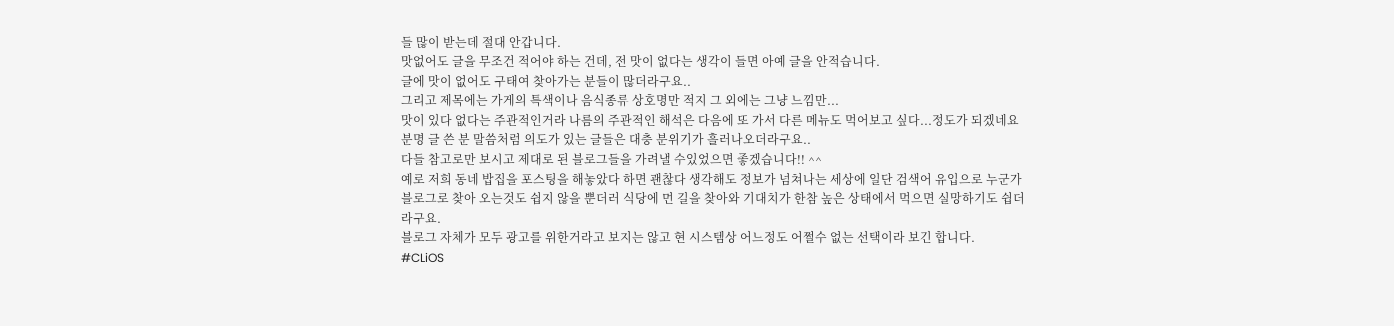들 많이 받는데 절대 안갑니다.
맛없어도 글을 무조건 적어야 하는 건데, 전 맛이 없다는 생각이 들면 아예 글을 안적습니다.
글에 맛이 없어도 구태여 찾아가는 분들이 많더라구요..
그리고 제목에는 가게의 특색이나 음식종류 상호명만 적지 그 외에는 그냥 느낌만...
맛이 있다 없다는 주관적인거라 나름의 주관적인 해석은 다음에 또 가서 다른 메뉴도 먹어보고 싶다...정도가 되겠네요
분명 글 쓴 분 말씀처럼 의도가 있는 글들은 대충 분위기가 흘러나오더라구요..
다들 참고로만 보시고 제대로 된 블로그들을 가려낼 수있었으면 좋겠습니다!! ^^
예로 저희 동네 밥집을 포스팅을 해놓았다 하면 괜찮다 생각해도 정보가 넘쳐나는 세상에 일단 검색어 유입으로 누군가 블로그로 찾아 오는것도 쉽지 않을 뿐더러 식당에 먼 길을 찾아와 기대치가 한참 높은 상태에서 먹으면 실망하기도 쉽더라구요.
블로그 자체가 모두 광고를 위한거라고 보지는 않고 현 시스템상 어느정도 어쩔수 없는 선택이라 보긴 합니다.
#CLiOS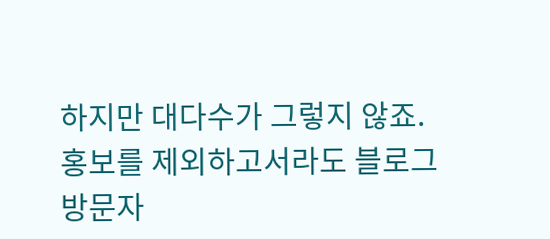하지만 대다수가 그렇지 않죠.
홍보를 제외하고서라도 블로그
방문자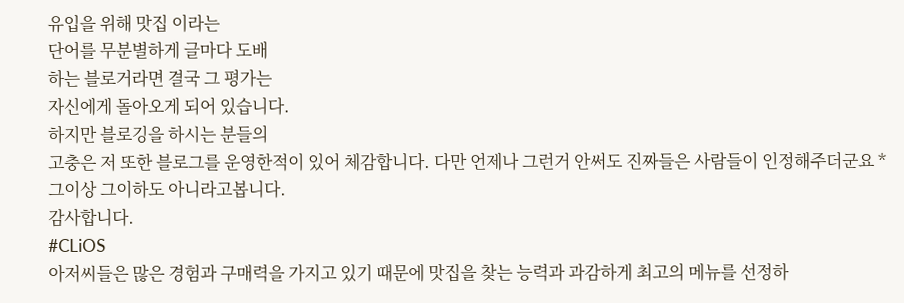유입을 위해 맛집 이라는
단어를 무분별하게 글마다 도배
하는 블로거라면 결국 그 평가는
자신에게 돌아오게 되어 있습니다.
하지만 블로깅을 하시는 분들의
고충은 저 또한 블로그를 운영한적이 있어 체감합니다. 다만 언제나 그런거 안써도 진짜들은 사람들이 인정해주더군요 *
그이상 그이하도 아니라고봅니다.
감사합니다.
#CLiOS
아저씨들은 많은 경험과 구매력을 가지고 있기 때문에 맛집을 찾는 능력과 과감하게 최고의 메뉴를 선정하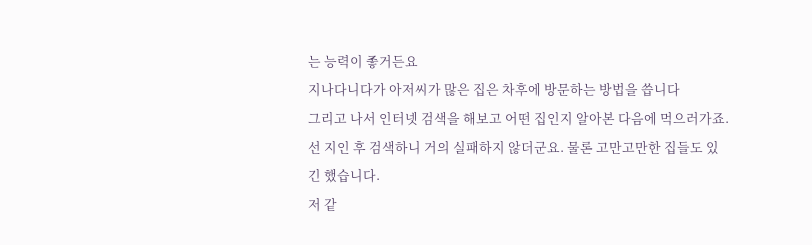는 능력이 좋거든요
지나다니다가 아저씨가 많은 집은 차후에 방문하는 방법을 씁니다
그리고 나서 인터넷 검색을 해보고 어떤 집인지 알아본 다음에 먹으러가죠.
선 지인 후 검색하니 거의 실패하지 않더군요. 물론 고만고만한 집들도 있긴 했습니다.
저 같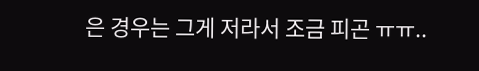은 경우는 그게 저라서 조금 피곤 ㅠㅠ..